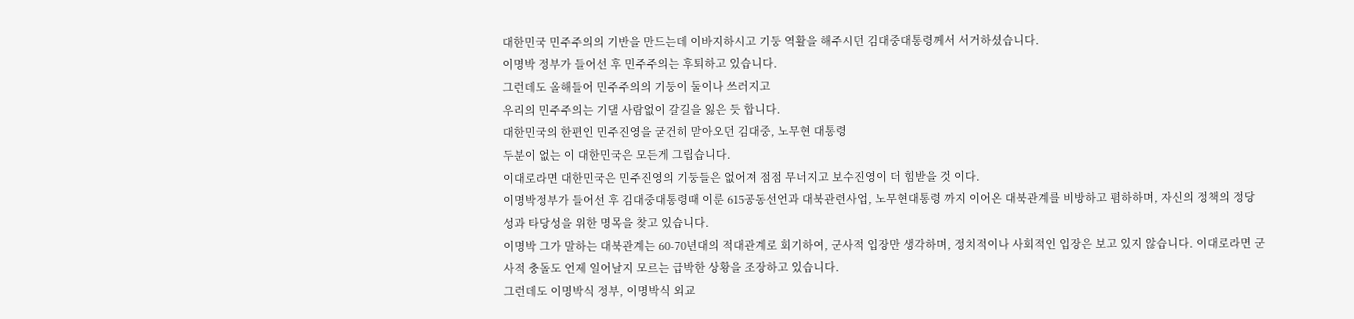대한민국 민주주의의 기반을 만드는데 이바지하시고 기둥 역활을 해주시던 김대중대통령께서 서거하셨습니다.
이명박 정부가 들어선 후 민주주의는 후퇴하고 있습니다.
그런데도 올해들어 민주주의의 기둥이 둘이나 쓰러지고
우리의 민주주의는 기댈 사람없이 갈길을 잃은 듯 합니다.
대한민국의 한편인 민주진영을 굳건히 맏아오던 김대중, 노무현 대통령
두분이 없는 이 대한민국은 모든게 그립습니다.
이대로라면 대한민국은 민주진영의 기둥들은 없어져 점점 무너지고 보수진영이 더 힘받을 것 이다.
이명박정부가 들어선 후 김대중대통령때 이룬 615공동선언과 대북관련사업, 노무현대통령 까지 이어온 대북관계를 비방하고 폄하하며, 자신의 정책의 정당성과 타당성을 위한 명목을 찾고 있습니다.
이명박 그가 말하는 대북관계는 60-70년대의 적대관계로 회기하여, 군사적 입장만 생각하며, 정치적이나 사회적인 입장은 보고 있지 않습니다. 이대로라면 군사적 충돌도 언제 일어날지 모르는 급박한 상황을 조장하고 있습니다.
그런데도 이명박식 정부, 이명박식 외교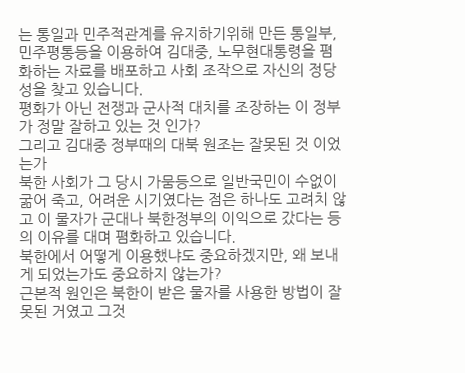는 통일과 민주적관계를 유지하기위해 만든 통일부, 민주평통등을 이용하여 김대중, 노무현대통령을 폄화하는 자료를 배포하고 사회 조작으로 자신의 정당성을 찾고 있습니다.
평화가 아닌 전쟁과 군사적 대치를 조장하는 이 정부가 정말 잘하고 있는 것 인가?
그리고 김대중 정부때의 대북 원조는 잘못된 것 이었는가
북한 사회가 그 당시 가뭄등으로 일반국민이 수없이 굶어 죽고, 어려운 시기였다는 점은 하나도 고려치 않고 이 물자가 군대나 북한정부의 이익으로 갔다는 등의 이유를 대며 폄화하고 있습니다.
북한에서 어떻게 이용했냐도 중요하겠지만, 왜 보내게 되었는가도 중요하지 않는가?
근본적 원인은 북한이 받은 물자를 사용한 방법이 잘못된 거였고 그것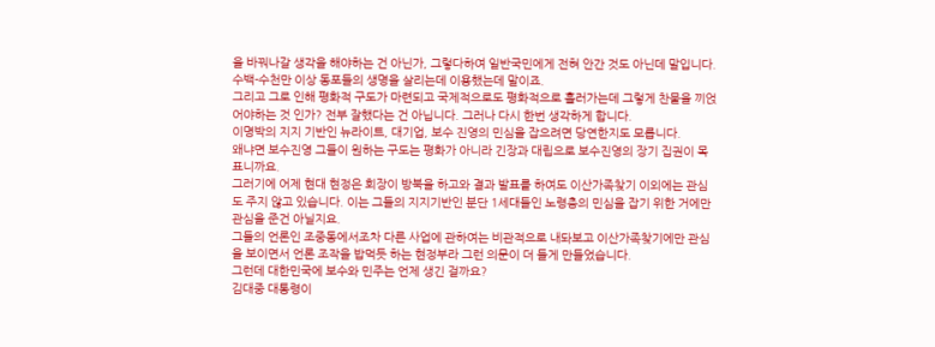을 바꿔나갈 생각을 해야하는 건 아닌가, 그렇다하여 일반국민에게 전혀 안간 것도 아닌데 말입니다. 수백-수천만 이상 동포들의 생명을 살리는데 이용했는데 말이죠.
그리고 그로 인해 평화적 구도가 마련되고 국제적으로도 평화적으로 흘러가는데 그렇게 찬물을 끼얹어야하는 것 인가? 전부 잘했다는 건 아닙니다. 그러나 다시 한번 생각하게 합니다.
이명박의 지지 기반인 뉴라이트, 대기업, 보수 진영의 민심을 잡으려면 당연한지도 모릅니다.
왜냐면 보수진영 그들이 원하는 구도는 평화가 아니라 긴장과 대립으로 보수진영의 장기 집권이 목표니까요.
그러기에 어제 현대 현정은 회장이 방북을 하고와 결과 발표를 하여도 이산가족찾기 이외에는 관심도 주지 않고 있습니다. 이는 그들의 지지기반인 분단 1세대들인 노령층의 민심을 잡기 위한 거에만 관심을 준건 아닐지요.
그들의 언론인 조중동에서조차 다른 사업에 관하여는 비관적으로 내돠보고 이산가족찾기에만 관심을 보이면서 언론 조작을 밥먹듯 하는 현정부라 그런 의문이 더 들게 만들었습니다.
그런데 대한민국에 보수와 민주는 언제 생긴 걸까요?
김대중 대통령이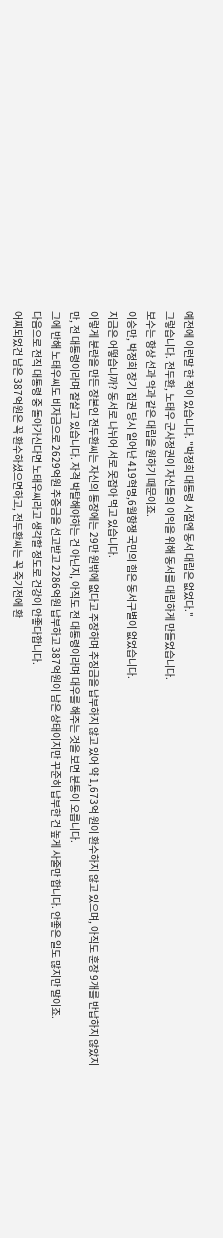예전에 이런말 한 적이 있습니다. "박정희 대통령 시절엔 동서 대립은 없었다."
그렇습니다. 전두환, 노태우 군사정권이 자신들의 이익을 위해 동서를 대립하게 만들었습니다.
보수는 항상 선과 악과 같은 대립을 원하기 때문이죠.
이승만, 박정희 장기 집권 당시 일어난 419혁명,6월항쟁 국민의 힘은 동서구별이 없었습니다.
지금은 어떻습니까? 동서로 나뉘어 서로 못잡아 먹고 있습니다.
이렇게 분란을 만든 장본인 전두환씨는 자신의 통장에는 29만 원밖에 없다고 주장하며 추징금을 납부하지 않고 있어 약 1,673억 원이 환수하지 않고 있으며, 아직도 훈장 9개를 반납하지 않았지만, 전 대통령이라며 잘살고 있습니다. 자격 박탈해야하는 건 아닌지, 아직도 전 대통령이라며 대우를 해주는 것을 보면 분통이 오릅니다.
그에 반해 노태우씨도 비자금으로 2629억원 추증금을 선고받고 2286억원 납부하고 387억원이 남은 상태이지만 꾸준히 납부한 건 높게 사줄만 합니다. 안좋은 일도 많지만 말이죠.
다음으로 전직 대통령 중 돌아가신다면 노태우씨라고 생각할 정도로 건강이 안좋다합니다.
어찌되었건 남은 387억원은 꼭 환수하셨으면하고, 전두환씨는 꼭 죽기전에 환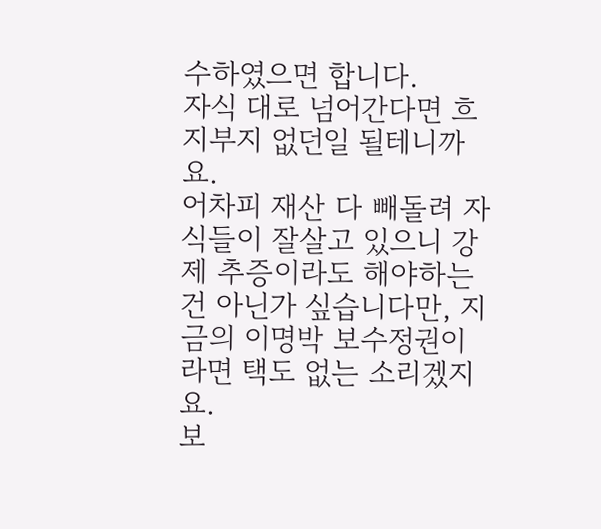수하였으면 합니다.
자식 대로 넘어간다면 흐지부지 없던일 될테니까요.
어차피 재산 다 빼돌려 자식들이 잘살고 있으니 강제 추증이라도 해야하는 건 아닌가 싶습니다만, 지금의 이명박 보수정권이라면 택도 없는 소리겠지요.
보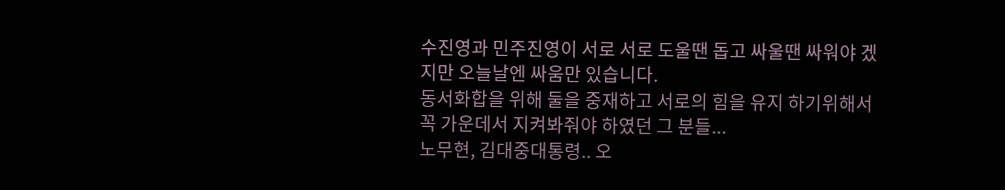수진영과 민주진영이 서로 서로 도울땐 돕고 싸울땐 싸워야 겠지만 오늘날엔 싸움만 있습니다.
동서화합을 위해 둘을 중재하고 서로의 힘을 유지 하기위해서 꼭 가운데서 지켜봐줘야 하였던 그 분들...
노무현, 김대중대통령.. 오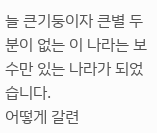늘 큰기둥이자 큰별 두분이 없는 이 나라는 보수만 있는 나라가 되었습니다.
어떻게 갈련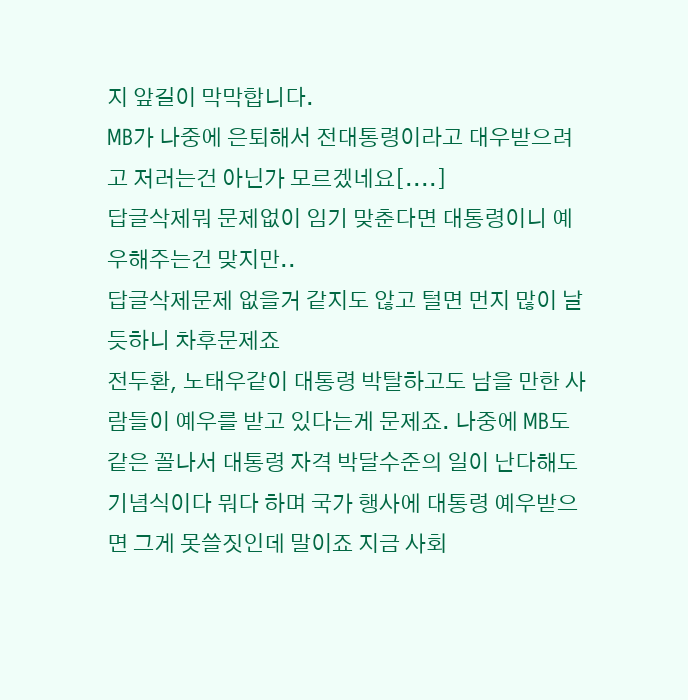지 앞길이 막막합니다.
MB가 나중에 은퇴해서 전대통령이라고 대우받으려고 저러는건 아닌가 모르겠네요[....]
답글삭제뭐 문제없이 임기 맞춘다면 대통령이니 예우해주는건 맞지만..
답글삭제문제 없을거 같지도 않고 털면 먼지 많이 날듯하니 차후문제죠
전두환, 노태우같이 대통령 박탈하고도 남을 만한 사람들이 예우를 받고 있다는게 문제죠. 나중에 MB도 같은 꼴나서 대통령 자격 박달수준의 일이 난다해도 기념식이다 뭐다 하며 국가 행사에 대통령 예우받으면 그게 못쓸짓인데 말이죠 지금 사회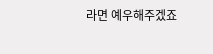라면 예우해주겠죠